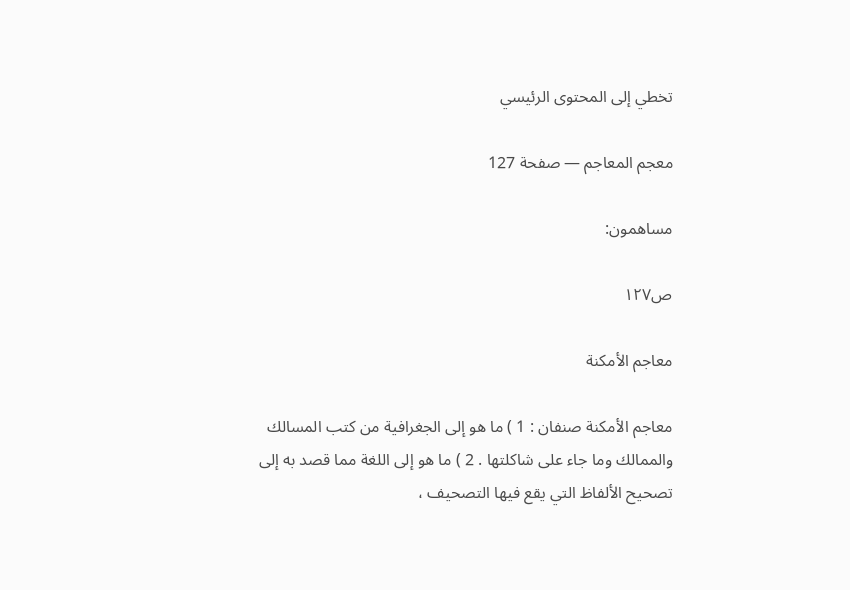تخطي إلى المحتوى الرئيسي

معجم المعاجم — صفحة 127

مساهمون:

ص١٢٧

معاجم الأمكنة

معاجم الأمكنة صنفان : 1 ) ما هو إلى الجغرافية من كتب المسالك والممالك وما جاء على شاكلتها . 2 ) ما هو إلى اللغة مما قصد به إلى تصحيح الألفاظ التي يقع فيها التصحيف ،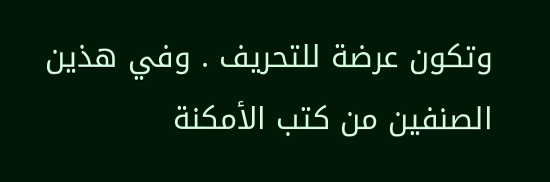وتكون عرضة للتحريف . وفي هذين الصنفين من كتب الأمكنة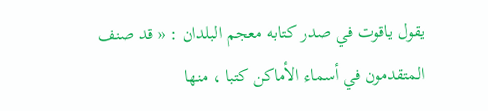يقول ياقوت في صدر كتابه معجم البلدان : « قد صنف المتقدمون في أسماء الأماكن كتبا ، منها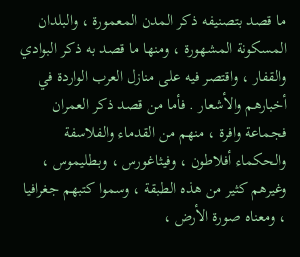ما قصد بتصنيفه ذكر المدن المعمورة ، والبلدان المسكونة المشهورة ، ومنها ما قصد به ذكر البوادي والقفار ، واقتصر فيه على منازل العرب الواردة في أخبارهم والأشعار . فأما من قصد ذكر العمران فجماعة وافرة ، منهم من القدماء والفلاسفة والحكماء أفلاطون ، وفيثاغورس ، وبطليموس ، وغيرهم كثير من هذه الطبقة ، وسموا كتبهم جغرافيا ، ومعناه صورة الأرض ،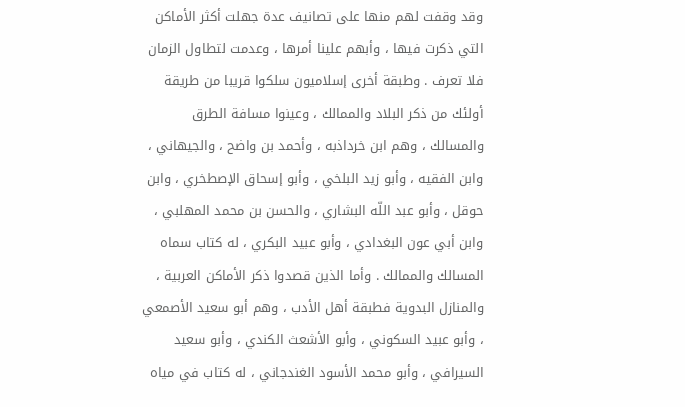وقد وقفت لهم منها على تصانيف عدة جهلت أكثر الأماكن التي ذكرت فيها ، وأبهم علينا أمرها ، وعدمت لتطاول الزمان فلا تعرف . وطبقة أخرى إسلاميون سلكوا قريبا من طريقة أولئك من ذكر البلاد والممالك ، وعينوا مسافة الطرق والمسالك ، وهم ابن خرداذبه ، وأحمد بن واضح ، والجيهاني ، وابن الفقيه ، وأبو زيد البلخي ، وأبو إسحاق الإصطخري ، وابن حوقل ، وأبو عبد اللّه البشاري ، والحسن بن محمد المهلبي ، وابن أبي عون البغدادي ، وأبو عبيد البكري ، له كتاب سماه المسالك والممالك . وأما الذين قصدوا ذكر الأماكن العربية ، والمنازل البدوية فطبقة أهل الأدب ، وهم أبو سعيد الأصمعي ، وأبو عبيد السكوني ، وأبو الأشعث الكندي ، وأبو سعيد السيرافي ، وأبو محمد الأسود الغندجاني ، له كتاب في مياه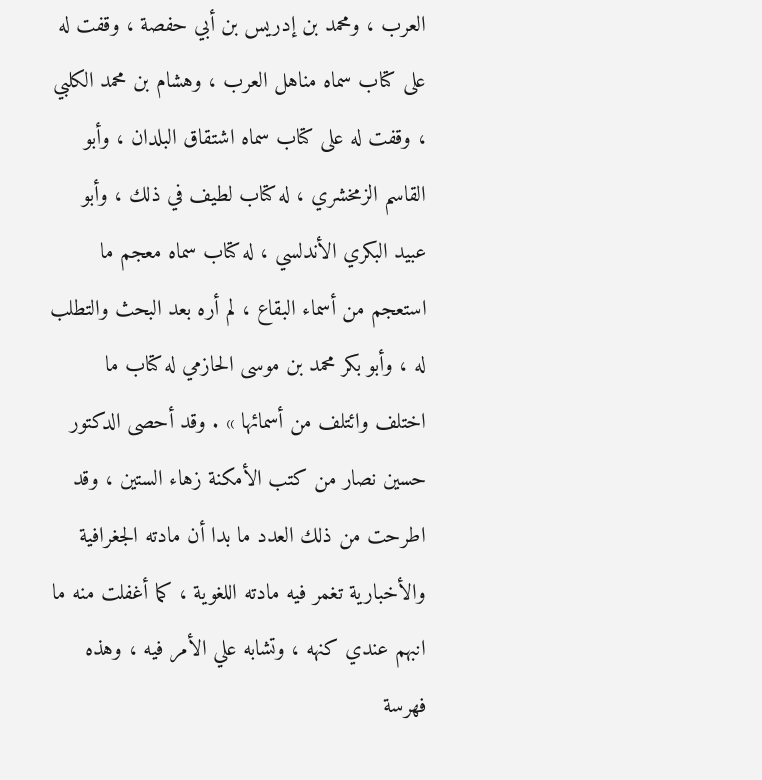العرب ، ومحمد بن إدريس بن أبي حفصة ، وقفت له على كتاب سماه مناهل العرب ، وهشام بن محمد الكلبي ، وقفت له على كتاب سماه اشتقاق البلدان ، وأبو القاسم الزمخشري ، له كتاب لطيف في ذلك ، وأبو عبيد البكري الأندلسي ، له كتاب سماه معجم ما استعجم من أسماء البقاع ، لم أره بعد البحث والتطلب له ، وأبو بكر محمد بن موسى الحازمي له كتاب ما اختلف وائتلف من أسمائها » . وقد أحصى الدكتور حسين نصار من كتب الأمكنة زهاء الستين ، وقد اطرحت من ذلك العدد ما بدا أن مادته الجغرافية والأخبارية تغمر فيه مادته اللغوية ، كما أغفلت منه ما انبهم عندي كنهه ، وتشابه علي الأمر فيه ، وهذه فهرسة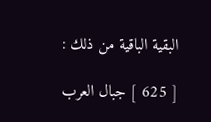البقية الباقية من ذلك :

[ 625 ] جبال العرب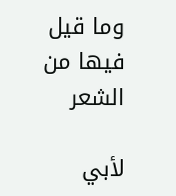وما قيل فيها من الشعر

لأبي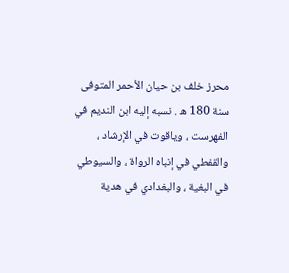محرز خلف بن حيان الأحمر المتوفى سنة 180 ه . نسبه إليه ابن النديم في الفهرست ، وياقوت في الإرشاد ، والقفطي في إنباه الرواة ، والسيوطي في البغية ، والبغدادي في هدية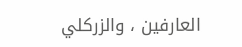العارفين ، والزركلي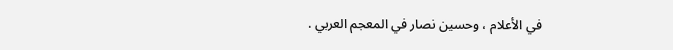في الأعلام ، وحسين نصار في المعجم العربي .